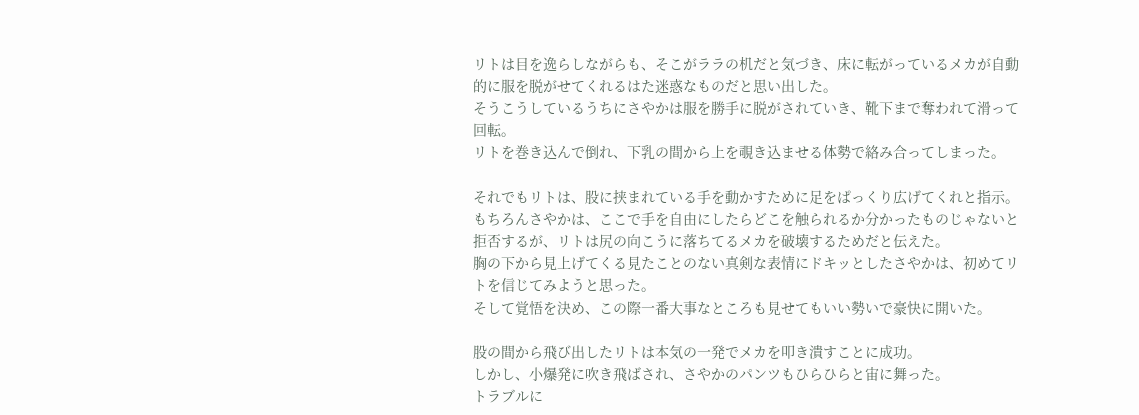リトは目を逸らしながらも、そこがララの机だと気づき、床に転がっているメカが自動的に服を脱がせてくれるはた迷惑なものだと思い出した。
そうこうしているうちにさやかは服を勝手に脱がされていき、靴下まで奪われて滑って回転。
リトを巻き込んで倒れ、下乳の間から上を覗き込ませる体勢で絡み合ってしまった。

それでもリトは、股に挟まれている手を動かすために足をぱっくり広げてくれと指示。
もちろんさやかは、ここで手を自由にしたらどこを触られるか分かったものじゃないと拒否するが、リトは尻の向こうに落ちてるメカを破壊するためだと伝えた。
胸の下から見上げてくる見たことのない真剣な表情にドキッとしたさやかは、初めてリトを信じてみようと思った。
そして覚悟を決め、この際一番大事なところも見せてもいい勢いで豪快に開いた。

股の間から飛び出したリトは本気の一発でメカを叩き潰すことに成功。
しかし、小爆発に吹き飛ばされ、さやかのパンツもひらひらと宙に舞った。
トラブルに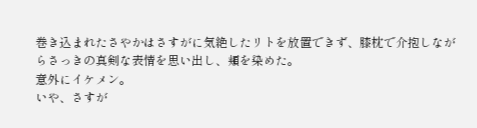巻き込まれたさやかはさすがに気絶したリトを放置できず、膝枕で介抱しながらさっきの真剣な表情を思い出し、頬を染めた。
意外にイケメン。
いや、さすが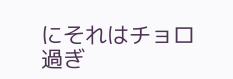にそれはチョロ過ぎ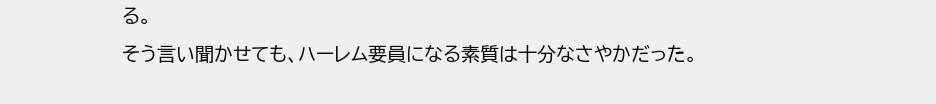る。
そう言い聞かせても、ハーレム要員になる素質は十分なさやかだった。